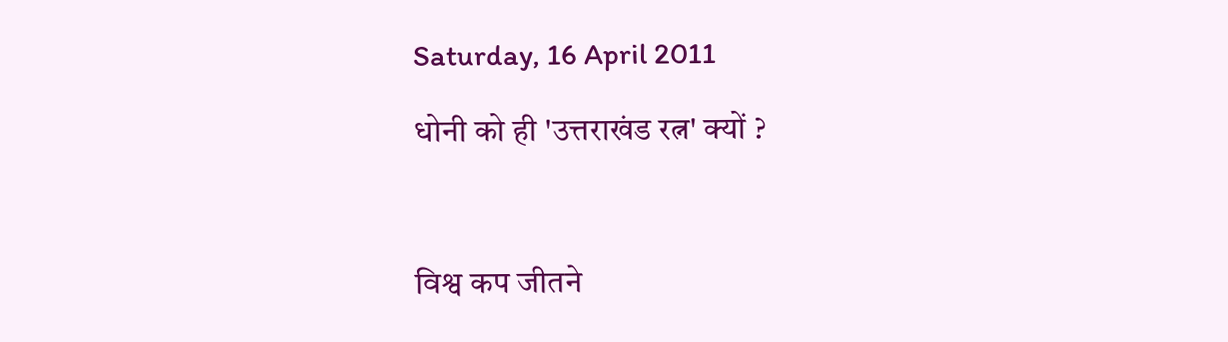Saturday, 16 April 2011

धोनी को ही 'उत्तराखंड रत्न' क्यों ?



विश्व कप जीतने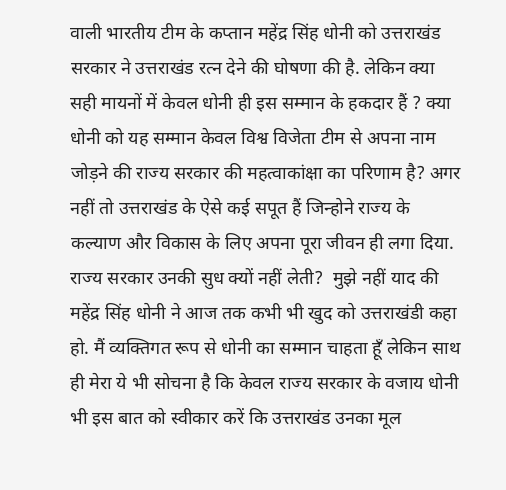वाली भारतीय टीम के कप्तान महेंद्र सिंह धोनी को उत्तराखंड सरकार ने उत्तराखंड रत्न देने की घोषणा की है. लेकिन क्या सही मायनों में केवल धोनी ही इस सम्मान के हकदार हैं ? क्या धोनी को यह सम्मान केवल विश्व विजेता टीम से अपना नाम जोड़ने की राज्य सरकार की महत्वाकांक्षा का परिणाम है? अगर नहीं तो उत्तराखंड के ऐसे कई सपूत हैं जिन्होने राज्य के कल्याण और विकास के लिए अपना पूरा जीवन ही लगा दिया. राज्य सरकार उनकी सुध क्यों नहीं लेती?  मुझे नहीं याद की महेंद्र सिंह धोनी ने आज तक कभी भी खुद को उत्तराखंडी कहा हो. मैं व्यक्तिगत रूप से धोनी का सम्मान चाहता हूँ लेकिन साथ ही मेरा ये भी सोचना है कि केवल राज्य सरकार के वजाय धोनी भी इस बात को स्वीकार करें कि उत्तराखंड उनका मूल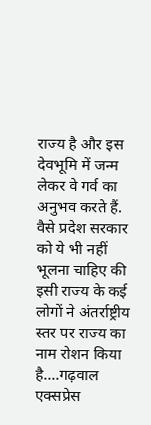राज्य है और इस देवभूमि में जन्म लेकर वे गर्व का अनुभव करते हैं. वैसे प्रदेश सरकार को ये भी नहीं भूलना चाहिए की इसी राज्य के कई लोगों ने अंतर्राष्ट्रीय स्तर पर राज्य का नाम रोशन किया है....गढ़वाल एक्सप्रेस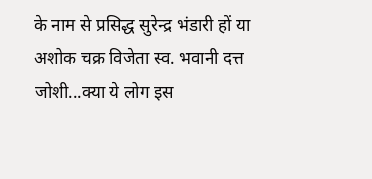के नाम से प्रसिद्ध सुरेन्द्र भंडारी हों या अशोक चक्र विजेता स्व. भवानी दत्त जोशी...क्या ये लोग इस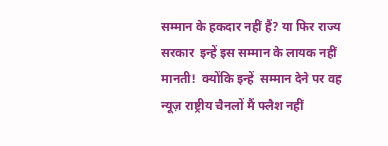सम्मान के हकदार नहीं हैं? या फिर राज्य सरकार  इन्हें इस सम्मान के लायक नहीं मानती!  क्योंकि इन्हें  सम्मान देने पर वह न्यूज़ राष्ट्रीय चैनलों मैं फ्लैश नहीं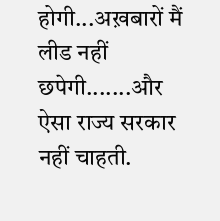होगी...अख़बारों मैं लीड नहीं छपेगी.......और ऐसा राज्य सरकार नहीं चाहती.